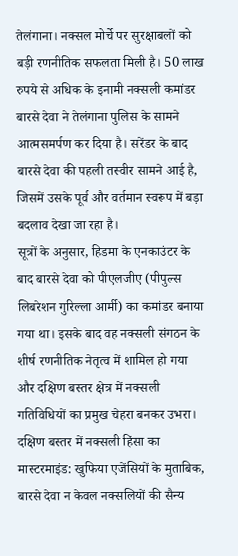तेलंगाना। नक्सल मोर्चे पर सुरक्षाबलों को बड़ी रणनीतिक सफलता मिली है। 50 लाख रुपये से अधिक के इनामी नक्सली कमांडर बारसे देवा ने तेलंगाना पुलिस के सामने आत्मसमर्पण कर दिया है। सरेंडर के बाद बारसे देवा की पहली तस्वीर सामने आई है, जिसमें उसके पूर्व और वर्तमान स्वरूप में बड़ा बदलाव देखा जा रहा है।
सूत्रों के अनुसार, हिडमा के एनकाउंटर के बाद बारसे देवा को पीएलजीए (पीपुल्स लिबरेशन गुरिल्ला आर्मी) का कमांडर बनाया गया था। इसके बाद वह नक्सली संगठन के शीर्ष रणनीतिक नेतृत्व में शामिल हो गया और दक्षिण बस्तर क्षेत्र में नक्सली गतिविधियों का प्रमुख चेहरा बनकर उभरा।
दक्षिण बस्तर में नक्सली हिंसा का मास्टरमाइंड: खुफिया एजेंसियों के मुताबिक, बारसे देवा न केवल नक्सलियों की सैन्य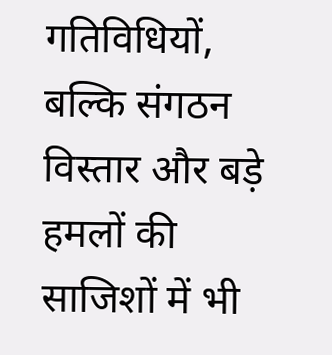गतिविधियों, बल्कि संगठन विस्तार और बड़े हमलों की साजिशों में भी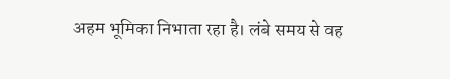अहम भूमिका निभाता रहा है। लंबे समय से वह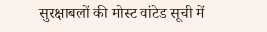सुरक्षाबलों की मोस्ट वांटेड सूची में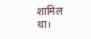शामिल था।